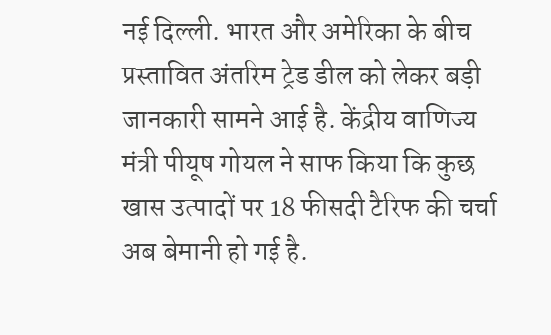नई दिल्ली. भारत और अमेरिका के बीच प्रस्तावित अंतरिम ट्रेड डील को लेकर बड़ी जानकारी सामने आई है. केंद्रीय वाणिज्य मंत्री पीयूष गोयल ने साफ किया कि कुछ खास उत्पादों पर 18 फीसदी टैरिफ की चर्चा अब बेमानी हो गई है.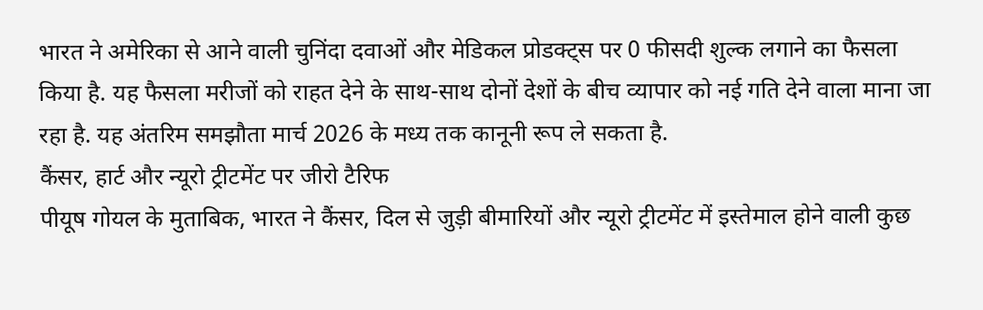भारत ने अमेरिका से आने वाली चुनिंदा दवाओं और मेडिकल प्रोडक्ट्स पर 0 फीसदी शुल्क लगाने का फैसला किया है. यह फैसला मरीजों को राहत देने के साथ-साथ दोनों देशों के बीच व्यापार को नई गति देने वाला माना जा रहा है. यह अंतरिम समझौता मार्च 2026 के मध्य तक कानूनी रूप ले सकता है.
कैंसर, हार्ट और न्यूरो ट्रीटमेंट पर जीरो टैरिफ
पीयूष गोयल के मुताबिक, भारत ने कैंसर, दिल से जुड़ी बीमारियों और न्यूरो ट्रीटमेंट में इस्तेमाल होने वाली कुछ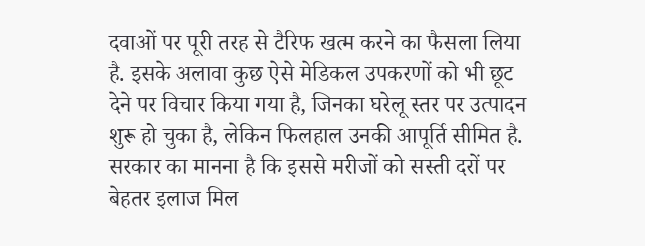दवाओं पर पूरी तरह से टैरिफ खत्म करने का फैसला लिया है. इसके अलावा कुछ ऐसे मेडिकल उपकरणों को भी छूट देने पर विचार किया गया है, जिनका घरेलू स्तर पर उत्पादन शुरू हो चुका है, लेकिन फिलहाल उनकी आपूर्ति सीमित है. सरकार का मानना है कि इससे मरीजों को सस्ती दरों पर बेहतर इलाज मिल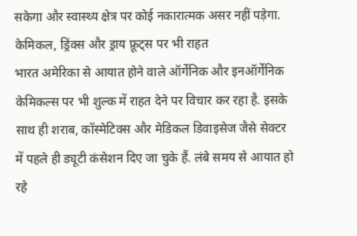सकेगा और स्वास्थ्य क्षेत्र पर कोई नकारात्मक असर नहीं पड़ेगा.
केमिकल, ड्रिंक्स और ड्राय फ्रूट्स पर भी राहत
भारत अमेरिका से आयात होने वाले ऑर्गेनिक और इनऑर्गेनिक केमिकल्स पर भी शुल्क में राहत देने पर विचार कर रहा है. इसके साथ ही शराब, कॉस्मेटिक्स और मेडिकल डिवाइसेज जैसे सेक्टर में पहले ही ड्यूटी कंसेशन दिए जा चुके हैं. लंबे समय से आयात हो रहे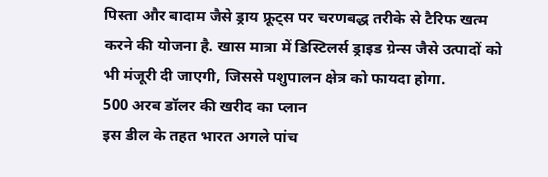पिस्ता और बादाम जैसे ड्राय फ्रूट्स पर चरणबद्ध तरीके से टैरिफ खत्म करने की योजना है. खास मात्रा में डिस्टिलर्स ड्राइड ग्रेन्स जैसे उत्पादों को भी मंजूरी दी जाएगी, जिससे पशुपालन क्षेत्र को फायदा होगा.
500 अरब डॉलर की खरीद का प्लान
इस डील के तहत भारत अगले पांच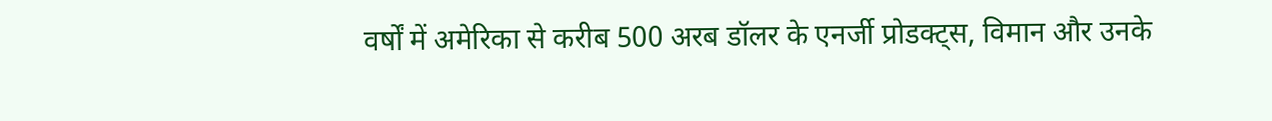वर्षों में अमेरिका से करीब 500 अरब डॉलर के एनर्जी प्रोडक्ट्स, विमान और उनके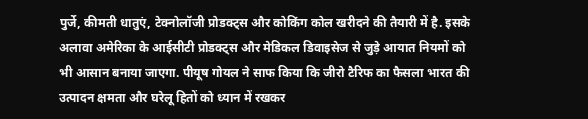पुर्जे, कीमती धातुएं, टेक्नोलॉजी प्रोडक्ट्स और कोकिंग कोल खरीदने की तैयारी में है. इसके अलावा अमेरिका के आईसीटी प्रोडक्ट्स और मेडिकल डिवाइसेज से जुड़े आयात नियमों को भी आसान बनाया जाएगा. पीयूष गोयल ने साफ किया कि जीरो टैरिफ का फैसला भारत की उत्पादन क्षमता और घरेलू हितों को ध्यान में रखकर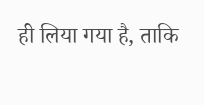ही लिया गया है, ताकि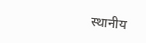स्थानीय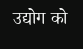उद्योग को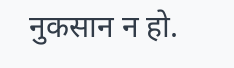नुकसान न हो.